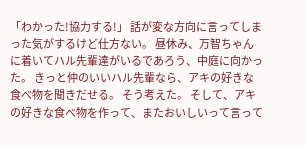「わかった!協力する!」 話が変な方向に言ってしまった気がするけど仕方ない。 昼休み、万智ちゃんに着いてハル先輩達がいるであろう、中庭に向かった。 きっと仲のいいハル先輩なら、アキの好きな食べ物を聞きだせる。 そう考えた。 そして、アキの好きな食べ物を作って、またおいしいって言って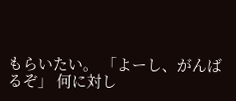もらいたい。 「よーし、がんばるぞ」 何に対し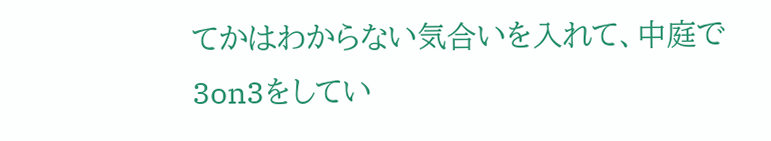てかはわからない気合いを入れて、中庭で3on3をしてい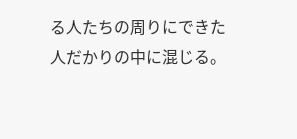る人たちの周りにできた人だかりの中に混じる。